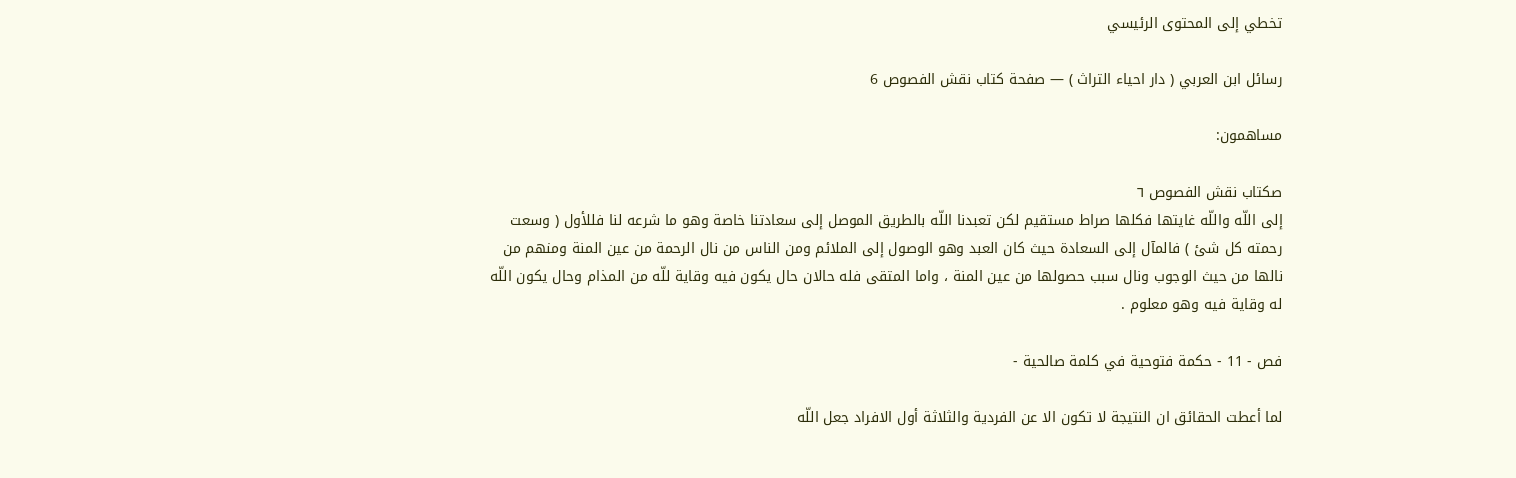تخطي إلى المحتوى الرئيسي

رسائل ابن العربي ( دار احياء التراث ) — صفحة كتاب نقش الفصوص 6

مساهمون:

صكتاب نقش الفصوص ٦
إلى اللّه واللّه غايتها فكلها صراط مستقيم لكن تعبدنا اللّه بالطريق الموصل إلى سعادتنا خاصة وهو ما شرعه لنا فللأول ( وسعت رحمته كل شئ ) فالمآل إلى السعادة حيث كان العبد وهو الوصول إلى الملائم ومن الناس من نال الرحمة من عين المنة ومنهم من نالها من حيث الوجوب ونال سبب حصولها من عين المنة ، واما المتقى فله حالان حال يكون فيه وقاية للّه من المذام وحال يكون اللّه له وقاية فيه وهو معلوم .

فص - 11 - حكمة فتوحية في كلمة صالحية -

لما أعطت الحقائق ان النتيجة لا تكون الا عن الفردية والثلاثة أول الافراد جعل اللّه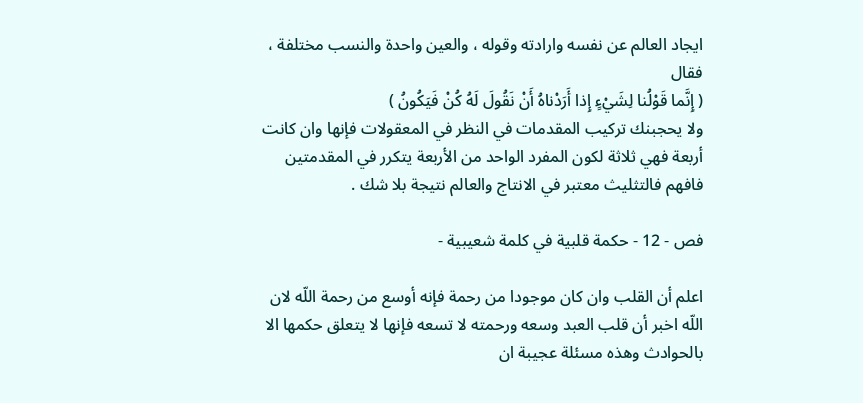ايجاد العالم عن نفسه وارادته وقوله ، والعين واحدة والنسب مختلفة ، فقال
( إِنَّما قَوْلُنا لِشَيْءٍ إِذا أَرَدْناهُ أَنْ نَقُولَ لَهُ كُنْ فَيَكُونُ )
ولا يحجبنك تركيب المقدمات في النظر في المعقولات فإنها وان كانت أربعة فهي ثلاثة لكون المفرد الواحد من الأربعة يتكرر في المقدمتين فافهم فالتثليث معتبر في الانتاج والعالم نتيجة بلا شك .

فص - 12 - حكمة قلبية في كلمة شعيبية -

اعلم أن القلب وان كان موجودا من رحمة فإنه أوسع من رحمة اللّه لان اللّه اخبر أن قلب العبد وسعه ورحمته لا تسعه فإنها لا يتعلق حكمها الا بالحوادث وهذه مسئلة عجيبة ان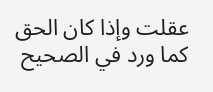عقلت وإذا كان الحق كما ورد في الصحيح